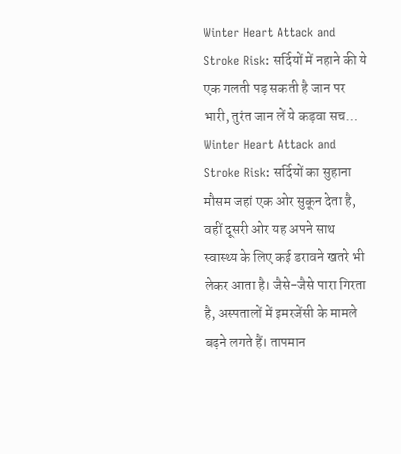Winter Heart Attack and Stroke Risk: सर्दियों में नहाने की ये एक गलती पड़ सकती है जान पर भारी, तुरंत जान लें ये कड़वा सच…
Winter Heart Attack and Stroke Risk: सर्दियों का सुहाना मौसम जहां एक ओर सुकून देता है, वहीं दूसरी ओर यह अपने साथ स्वास्थ्य के लिए कई डरावने खतरे भी लेकर आता है। जैसे-जैसे पारा गिरता है, अस्पतालों में इमरजेंसी के मामले बढ़ने लगते हैं। तापमान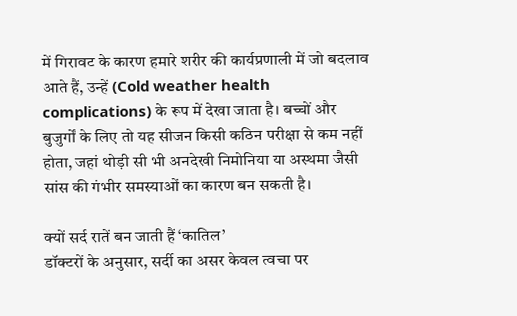में गिरावट के कारण हमारे शरीर की कार्यप्रणाली में जो बदलाव आते हैं, उन्हें (Cold weather health complications) के रूप में देखा जाता है। बच्चों और बुजुर्गों के लिए तो यह सीजन किसी कठिन परीक्षा से कम नहीं होता, जहां थोड़ी सी भी अनदेखी निमोनिया या अस्थमा जैसी सांस की गंभीर समस्याओं का कारण बन सकती है।

क्यों सर्द रातें बन जाती हैं ‘कातिल’
डॉक्टरों के अनुसार, सर्दी का असर केवल त्वचा पर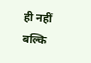ही नहीं बल्कि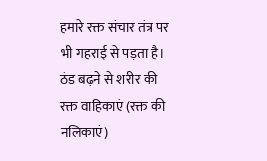हमारे रक्त संचार तंत्र पर भी गहराई से पड़ता है। ठंड बढ़ने से शरीर की रक्त वाहिकाएं (रक्त की नलिकाएं)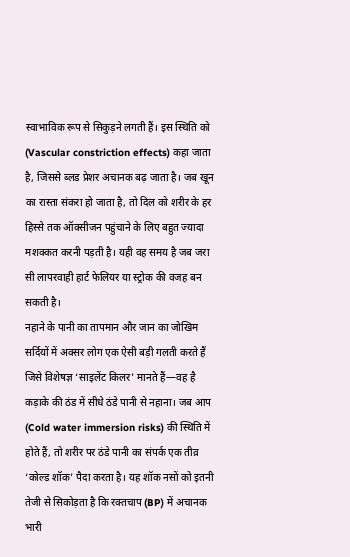स्वाभाविक रूप से सिकुड़ने लगती हैं। इस स्थिति को (Vascular constriction effects) कहा जाता है, जिससे ब्लड प्रेशर अचानक बढ़ जाता है। जब खून का रास्ता संकरा हो जाता है, तो दिल को शरीर के हर हिस्से तक ऑक्सीजन पहुंचाने के लिए बहुत ज्यादा मशक्कत करनी पड़ती है। यही वह समय है जब जरा सी लापरवाही हार्ट फेलियर या स्ट्रोक की वजह बन सकती है।
नहाने के पानी का तापमान और जान का जोखिम
सर्दियों में अक्सर लोग एक ऐसी बड़ी गलती करते हैं जिसे विशेषज्ञ ‘साइलेंट किलर’ मानते हैं—वह है कड़ाके की ठंड में सीधे ठंडे पानी से नहाना। जब आप (Cold water immersion risks) की स्थिति में होते हैं, तो शरीर पर ठंडे पानी का संपर्क एक तीव्र ‘कोल्ड शॉक’ पैदा करता है। यह शॉक नसों को इतनी तेजी से सिकोड़ता है कि रक्तचाप (BP) में अचानक भारी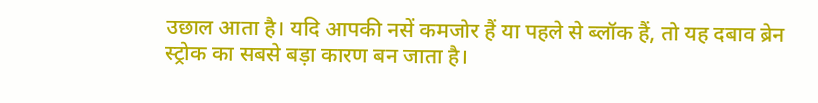उछाल आता है। यदि आपकी नसें कमजोर हैं या पहले से ब्लॉक हैं, तो यह दबाव ब्रेन स्ट्रोक का सबसे बड़ा कारण बन जाता है।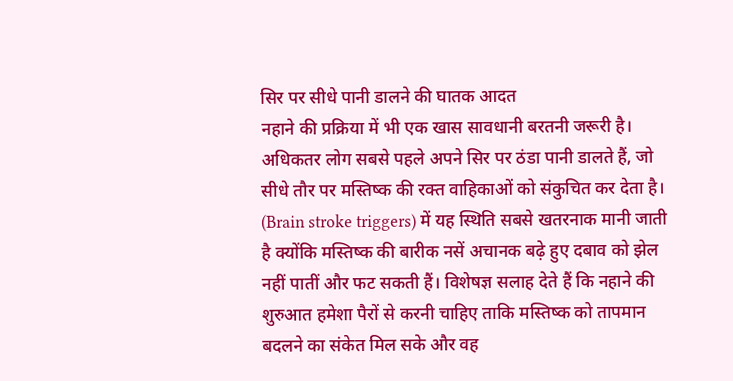सिर पर सीधे पानी डालने की घातक आदत
नहाने की प्रक्रिया में भी एक खास सावधानी बरतनी जरूरी है। अधिकतर लोग सबसे पहले अपने सिर पर ठंडा पानी डालते हैं, जो सीधे तौर पर मस्तिष्क की रक्त वाहिकाओं को संकुचित कर देता है। (Brain stroke triggers) में यह स्थिति सबसे खतरनाक मानी जाती है क्योंकि मस्तिष्क की बारीक नसें अचानक बढ़े हुए दबाव को झेल नहीं पातीं और फट सकती हैं। विशेषज्ञ सलाह देते हैं कि नहाने की शुरुआत हमेशा पैरों से करनी चाहिए ताकि मस्तिष्क को तापमान बदलने का संकेत मिल सके और वह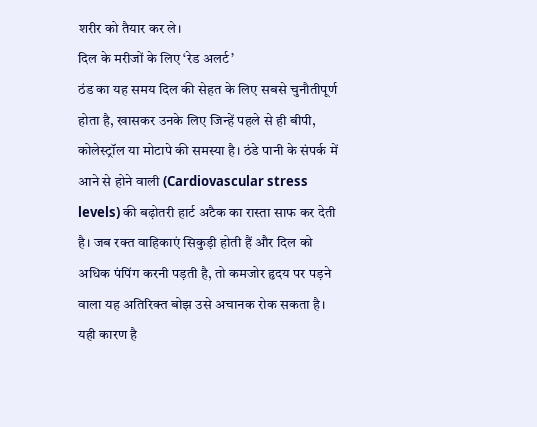शरीर को तैयार कर ले।
दिल के मरीजों के लिए ‘रेड अलर्ट’
ठंड का यह समय दिल की सेहत के लिए सबसे चुनौतीपूर्ण होता है, खासकर उनके लिए जिन्हें पहले से ही बीपी, कोलेस्ट्रॉल या मोटापे की समस्या है। ठंडे पानी के संपर्क में आने से होने वाली (Cardiovascular stress levels) की बढ़ोतरी हार्ट अटैक का रास्ता साफ कर देती है। जब रक्त वाहिकाएं सिकुड़ी होती हैं और दिल को अधिक पंपिंग करनी पड़ती है, तो कमजोर हृदय पर पड़ने वाला यह अतिरिक्त बोझ उसे अचानक रोक सकता है। यही कारण है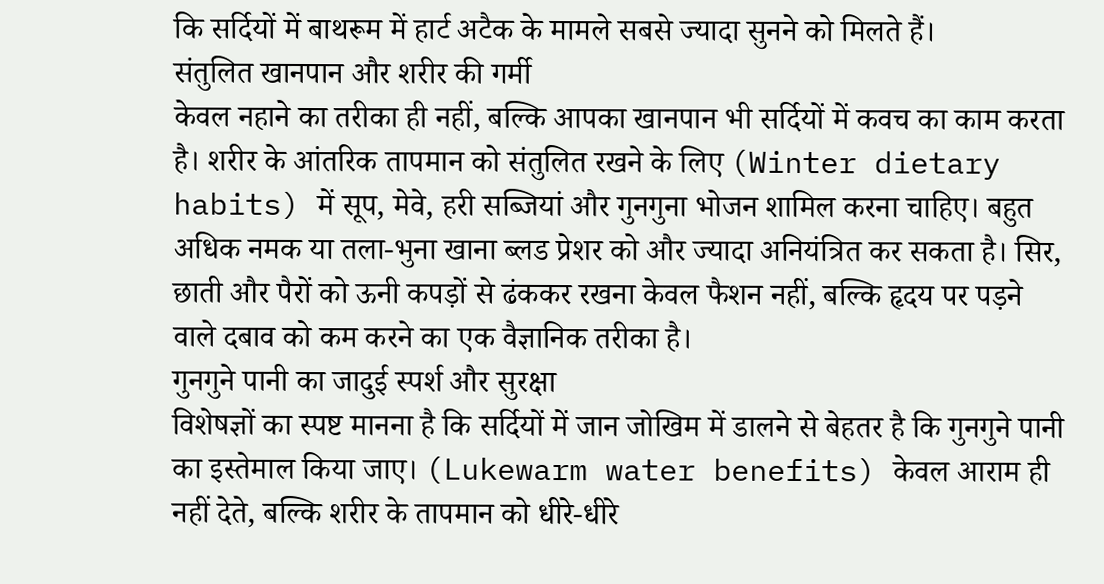कि सर्दियों में बाथरूम में हार्ट अटैक के मामले सबसे ज्यादा सुनने को मिलते हैं।
संतुलित खानपान और शरीर की गर्मी
केवल नहाने का तरीका ही नहीं, बल्कि आपका खानपान भी सर्दियों में कवच का काम करता है। शरीर के आंतरिक तापमान को संतुलित रखने के लिए (Winter dietary habits) में सूप, मेवे, हरी सब्जियां और गुनगुना भोजन शामिल करना चाहिए। बहुत अधिक नमक या तला-भुना खाना ब्लड प्रेशर को और ज्यादा अनियंत्रित कर सकता है। सिर, छाती और पैरों को ऊनी कपड़ों से ढंककर रखना केवल फैशन नहीं, बल्कि हृदय पर पड़ने वाले दबाव को कम करने का एक वैज्ञानिक तरीका है।
गुनगुने पानी का जादुई स्पर्श और सुरक्षा
विशेषज्ञों का स्पष्ट मानना है कि सर्दियों में जान जोखिम में डालने से बेहतर है कि गुनगुने पानी का इस्तेमाल किया जाए। (Lukewarm water benefits) केवल आराम ही नहीं देते, बल्कि शरीर के तापमान को धीरे-धीरे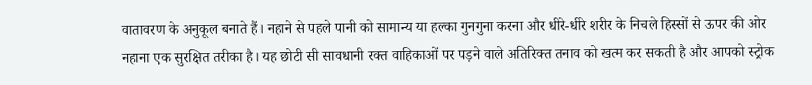वातावरण के अनुकूल बनाते हैं। नहाने से पहले पानी को सामान्य या हल्का गुनगुना करना और धीरे-धीरे शरीर के निचले हिस्सों से ऊपर की ओर नहाना एक सुरक्षित तरीका है। यह छोटी सी सावधानी रक्त वाहिकाओं पर पड़ने वाले अतिरिक्त तनाव को खत्म कर सकती है और आपको स्ट्रोक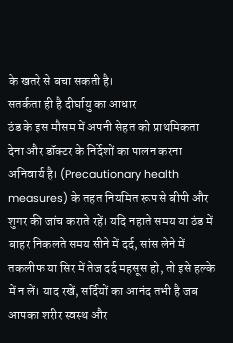के खतरे से बचा सकती है।
सतर्कता ही है दीर्घायु का आधार
ठंड के इस मौसम में अपनी सेहत को प्राथमिकता देना और डॉक्टर के निर्देशों का पालन करना अनिवार्य है। (Precautionary health measures) के तहत नियमित रूप से बीपी और शुगर की जांच कराते रहें। यदि नहाते समय या ठंड में बाहर निकलते समय सीने में दर्द, सांस लेने में तकलीफ या सिर में तेज दर्द महसूस हो, तो इसे हल्के में न लें। याद रखें, सर्दियों का आनंद तभी है जब आपका शरीर स्वस्थ और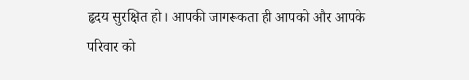हृदय सुरक्षित हो। आपकी जागरूकता ही आपको और आपके परिवार को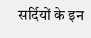सर्दियों के इन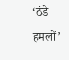‘ठंडे हमलों’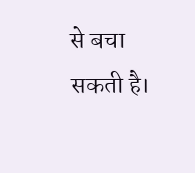से बचा सकती है।